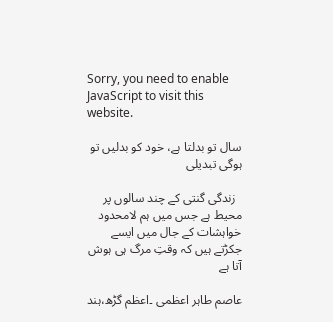Sorry, you need to enable JavaScript to visit this website.

سال تو بدلتا ہے، خود کو بدلیں تو ہوگی تبدیلی

  زندگی گنتی کے چند سالوں پر محیط ہے جس میں ہم لامحدود خواہشات کے جال میں ایسے جکڑتے ہیں کہ وقتِ مرگ ہی ہوش آتا ہے

عاصم طاہر اعظمی ۔اعظم گڑھ،ہند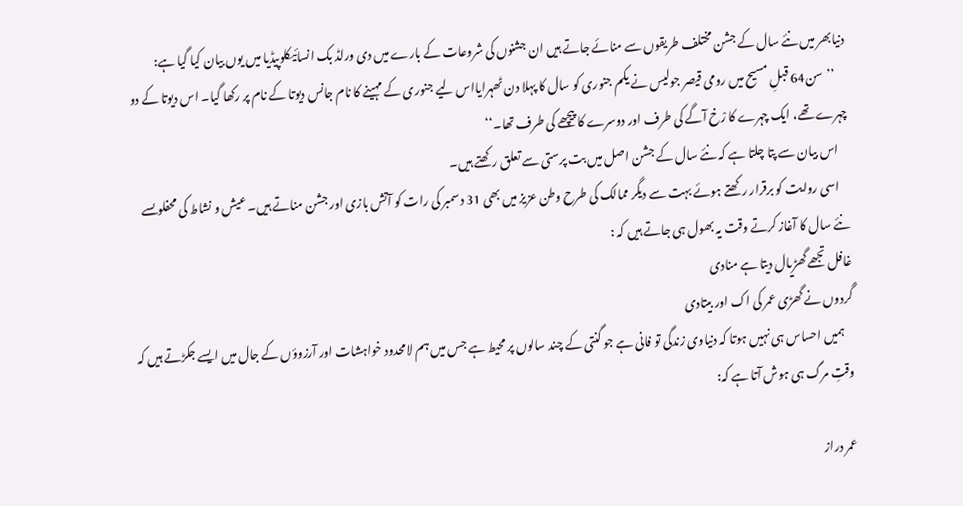دنیابھر میں نئے سال کے جشن مختلف طریقوں سے منائے جاتے ہیں ان جشنوں کی شروعات کے بارے میں دی ورلڈ بک انسائیکلوپیڈیا میں یوں بیان کیا گیا ہے:
     ’’سن64 قبلِ مسیح میں رومی قیصر جولیس نے یکم جنوری کو سال کا پہلا دن ٹھہرایااس لیے جنوری کے مہینے کا نام جانس دیوتا کے نام پر رکھا گیا۔ اس دیوتا کے دو چہرے تھے، ایک چہرے کا رْخ آگے کی طرف اور دوسرے کا پیچھے کی طرف تھا۔‘‘
    اس بیان سے پتا چلتا ہے کہ نئے سال کے جشن اصل میں بت پرستی سے تعلق رکھتے ہیں۔
    اسی روایت کو برقرار رکھتے ہوئے بہت سے دیگر ممالک کی طرح وطن عزیز میں بھی 31 دسمبر کی رات کو آتش بازی اور جشن مناتے ہیں۔ عیش و نشاط کی محفلوںسے نئے سال کا آغاز کرتے وقت یہ بھول ہی جاتے ہیں کہ :
غافل تجھے گھڑیال دیتا ہے منادی
گَردوں نے گھڑی عمر کی اک اور بیتادی
    ہمیں احساس ہی نہیں ہوتا کہ دنیاوی زندگی تو فانی ہے جو گنتی کے چند سالوں پر محیط ہے جس میں ہم لامحدود خواہشات اور آرزوؤں کے جال میں ایسے جکڑتے ہیں کہ وقتِ مرگ ہی ہوش آتا ہے کہ:

عمر دراز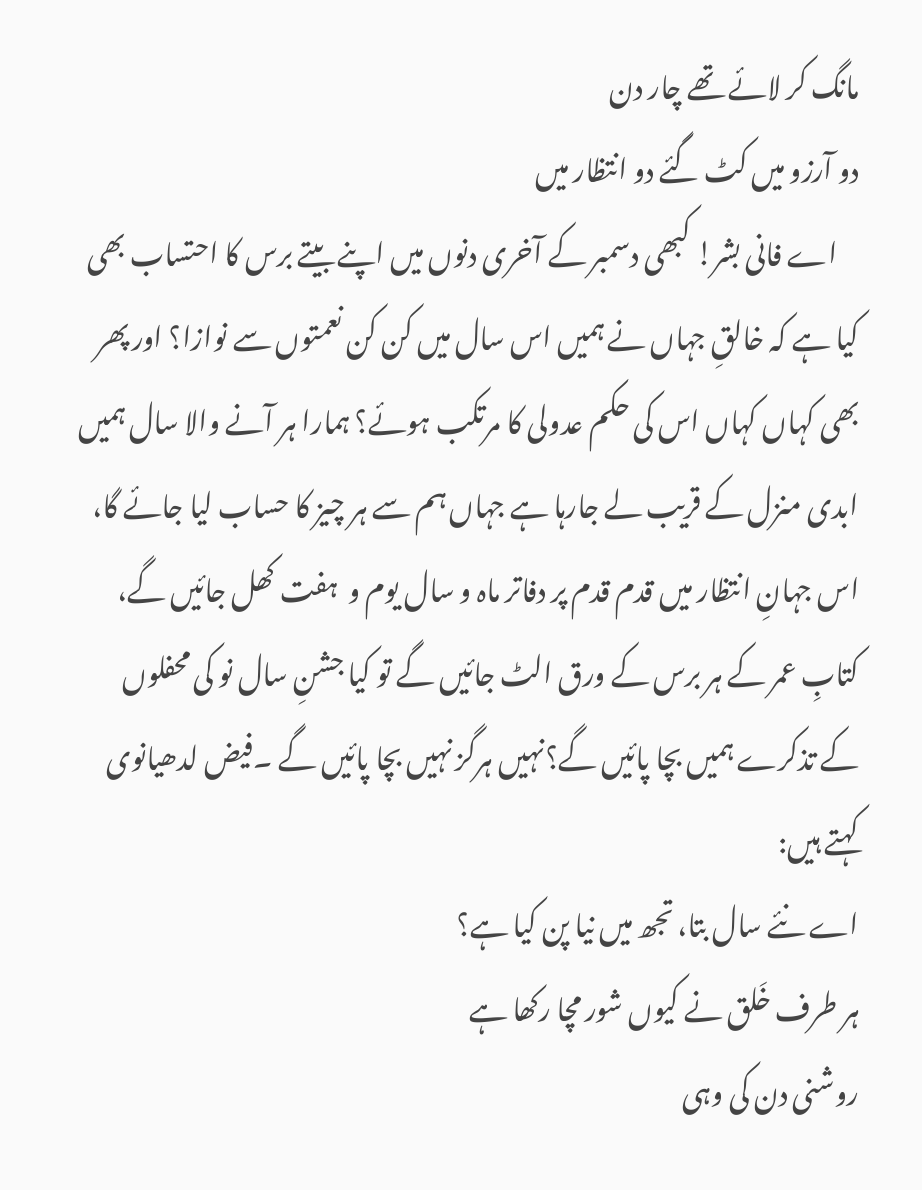مانگ کر لائے تھے چار دن
دو آرزو میں کٹ گئے دو انتظار میں
    اے فانی بشر! کبھی دسمبر کے آخری دنوں میں اپنے بیتے برس کا احتساب بھی کیا ہے کہ خالقِ جہاں نے ہمیں اس سال میں کن کن نعمتوں سے نوازا؟ اور پھر بھی کہاں کہاں اس کی حکم عدولی کا مرتکب ہوئے؟ ہمارا ہر آنے والا سال ہمیں ابدی منزل کے قریب لے جارہا ہے جہاں ہم سے ہر چیز کا حساب لیا جائے گا، اس جہانِ انتظار میں قدم قدم پر دفاتر ماہ و سال یوم و  ہفت کھل جائیں گے، کتابِ عمر کے ہر برس کے ورق الٹ جائیں گے تو کیا جشنِ سال نو کی محفلوں کے تذکرے ہمیں بچا پائیں گے؟نہیں ہرگز نہیں بچا پائیں گے ۔فیض لدھیانوی کہتے ہیں:
اے نئے سال بتا، تجھ میں نیا پن کیا ہے؟
ہر طرف خَلق نے کیوں شور مچا رکھا ہے
روشنی دن کی وہی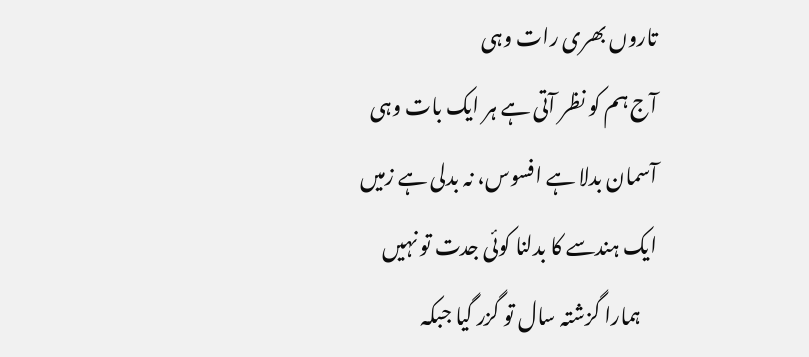تاروں بھری رات وہی
آج ہم کو نظر آتی ہے ہر ایک بات وہی
آسمان بدلا ہے افسوس، نہ بدلی ہے زمیں
ایک ہندسے کا بدلنا کوئی جدت تو نہیں
    ہمارا گزشتہ سال تو گزر گیا جبکہ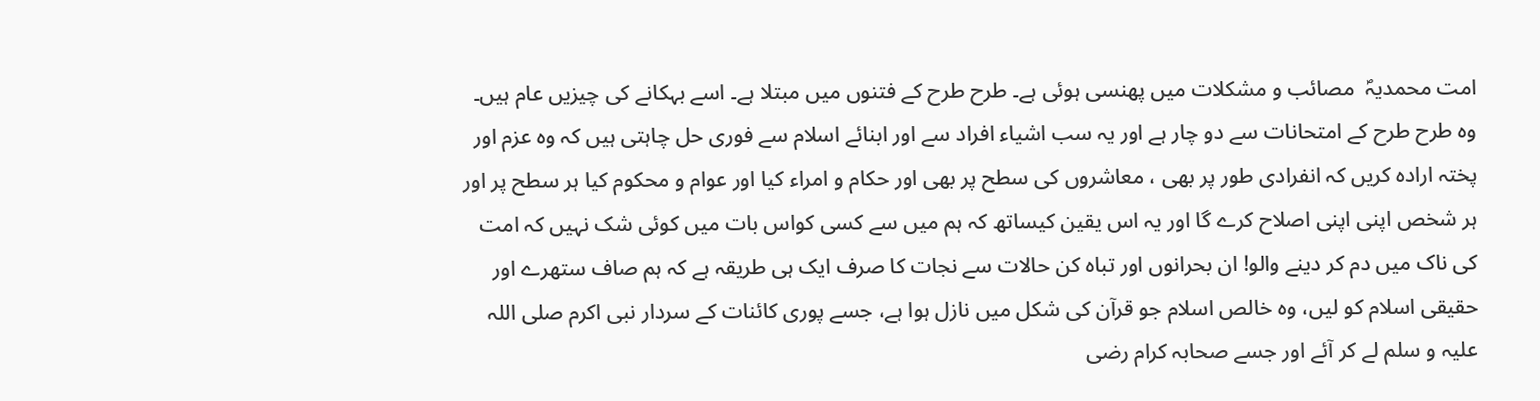امت محمدیہؐ  مصائب و مشکلات میں پھنسی ہوئی ہے۔ طرح طرح کے فتنوں میں مبتلا ہے۔ اسے بہکانے کی چیزیں عام ہیں۔ وہ طرح طرح کے امتحانات سے دو چار ہے اور یہ سب اشیاء افراد سے اور ابنائے اسلام سے فوری حل چاہتی ہیں کہ وہ عزم اور پختہ ارادہ کریں کہ انفرادی طور پر بھی ، معاشروں کی سطح پر بھی اور حکام و امراء کیا اور عوام و محکوم کیا ہر سطح پر اور ہر شخص اپنی اپنی اصلاح کرے گا اور یہ اس یقین کیساتھ کہ ہم میں سے کسی کواس بات میں کوئی شک نہیں کہ امت کی ناک میں دم کر دینے والو! ان بحرانوں اور تباہ کن حالات سے نجات کا صرف ایک ہی طریقہ ہے کہ ہم صاف ستھرے اور حقیقی اسلام کو لیں، وہ خالص اسلام جو قرآن کی شکل میں نازل ہوا ہے، جسے پوری کائنات کے سردار نبی اکرم صلی اللہ علیہ و سلم لے کر آئے اور جسے صحابہ کرام رضی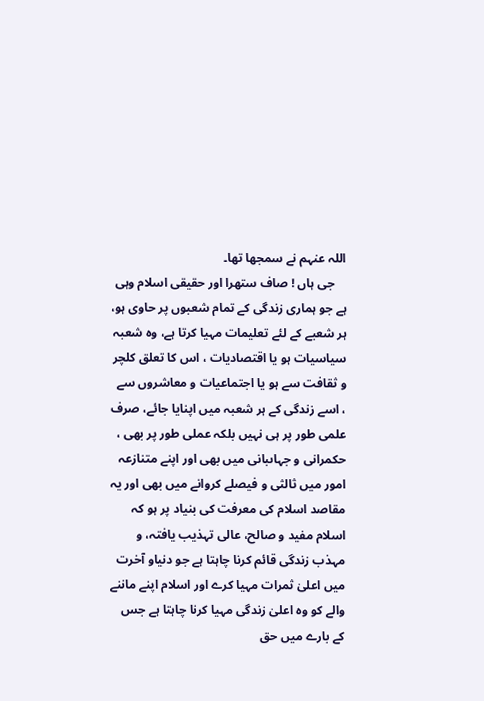اللہ عنہم نے سمجھا تھا۔
    جی ہاں ! صاف ستھرا اور حقیقی اسلام وہی ہے جو ہماری زندگی کے تمام شعبوں پر حاوی ہو، ہر شعبے کے لئے تعلیمات مہیا کرتا ہے، وہ شعبہ سیاسیات ہو یا اقتصادیات ، اس کا تعلق کلچر و ثقافت سے ہو یا اجتماعیات و معاشروں سے ، اسے زندگی کے ہر شعبہ میں اپنایا جائے، صرف علمی طور پر ہی نہیں بلکہ عملی طور پر بھی ، حکمرانی و جہاںبانی میں بھی اور اپنے متنازعہ امور میں ثالثی و فیصلے کروانے میں بھی اور یہ مقاصد اسلام کی معرفت کی بنیاد پر ہو کہ اسلام مفید و صالح، عالی تہذیب یافتہ، و مہذب زندگی قائم کرنا چاہتا ہے جو دنیاو آخرت میں اعلیٰ ثمرات مہیا کرے اور اسلام اپنے ماننے والے کو وہ اعلیٰ زندگی مہیا کرنا چاہتا ہے جس کے بارے میں حق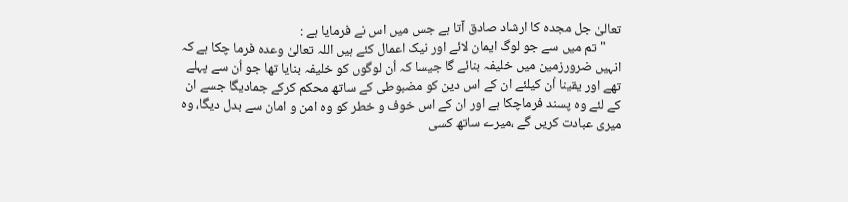تعالیٰ جل مجدہ کا ارشاد صادق آتا ہے جس میں اس نے فرمایا ہے :
     "تم میں سے جو لوگ ایمان لائے اور نیک اعمال کئے ہیں اللہ تعالیٰ وعدہ فرما چکا ہے کہ انہیں ضرورزمین میں خلیفہ بنائے گا جیسا کہ اُن لوگوں کو خلیفہ بنایا تھا جو اُن سے پہلے تھے اور یقینا اُن کیلئے ان کے اس دین کو مضبوطی کے ساتھ محکم کرکے جمادیگا جسے ان کے لئے وہ پسند فرماچکا ہے اور ان کے اس خوف و خطر کو وہ امن و امان سے بدل دیگا، وہ میری عبادت کریں گے ،میرے ساتھ کسی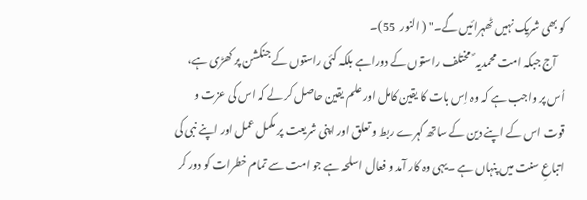کو بھی شریک نہیں ٹھہرائیں گے۔" ( النور  55)۔
    آج جبکہ امت محمدیہ ؐ  مختلف راستوں کے دوراہے بلکہ کئی راستوں کے جنکشن پر کھڑی ہے، اُس پر واجب ہے کہ وہ اِس بات کا یقین کامل اور علم یقین حاصل کر لے کہ اس کی عزت و قوت اس کے اپنے دین کے ساتھ گہرے ربط و تعلق اور اپنی شریعت پر مکمل عمل اور اپنے نبی کی اتباعِ سنت میں پنہاں ہے ۔یہی وہ کار آمد و فعال اسلحہ ہے جو امت سے تمام خطرات کو دور کر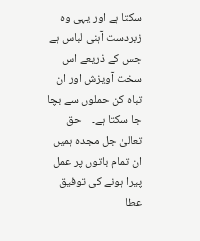سکتا ہے اور یہی وہ زبردست آہنی لباس ہے جس کے ذریعے اس سخت آویزش اور ان تباہ کن حملوں سے بچا جا سکتا ہے۔    حق تعالیٰ جل مجدہ ہمیں ان تمام باتوں پر عمل پیرا ہونے کی توفیق عطا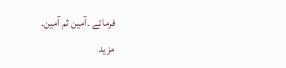فرمائے ۔آمین ثم آمین۔
مزید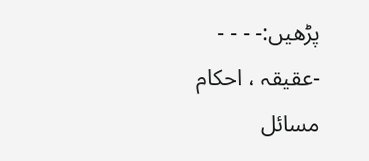پڑھیں:- - - -  -عقیقہ ، احکام مسائل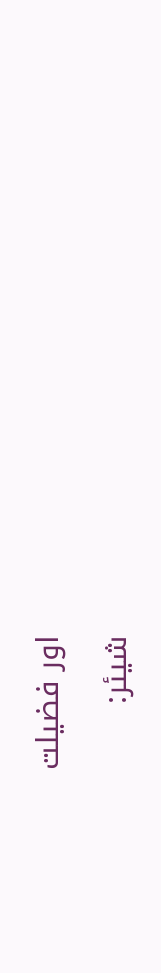اور فضیلت

شیئر: